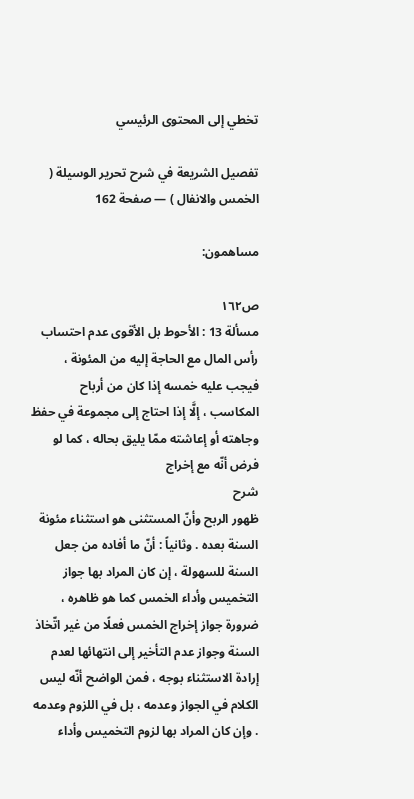تخطي إلى المحتوى الرئيسي

تفصيل الشريعة في شرح تحرير الوسيلة ( الخمس والانفال ) — صفحة 162

مساهمون:

ص١٦٢
مسألة 13 : الأحوط بل الأقوى عدم احتساب رأس المال مع الحاجة إليه من المئونة ، فيجب عليه خمسه إذا كان من أرباح المكاسب ، إلَّا إذا احتاج إلى مجموعة في حفظ وجاهته أو إعاشته ممّا يليق بحاله ، كما لو فرض أنّه مع إخراج
شرح
ظهور الربح وأنّ المستثنى هو استثناء مئونة السنة بعده . وثانياً : أنّ ما أفاده من جعل السنة للسهولة ، إن كان المراد بها جواز التخميس وأداء الخمس كما هو ظاهره ، ضرورة جواز إخراج الخمس فعلًا من غير اتّخاذ السنة وجواز عدم التأخير إلى انتهائها لعدم إرادة الاستثناء بوجه ، فمن الواضح أنّه ليس الكلام في الجواز وعدمه ، بل في اللزوم وعدمه . وإن كان المراد بها لزوم التخميس وأداء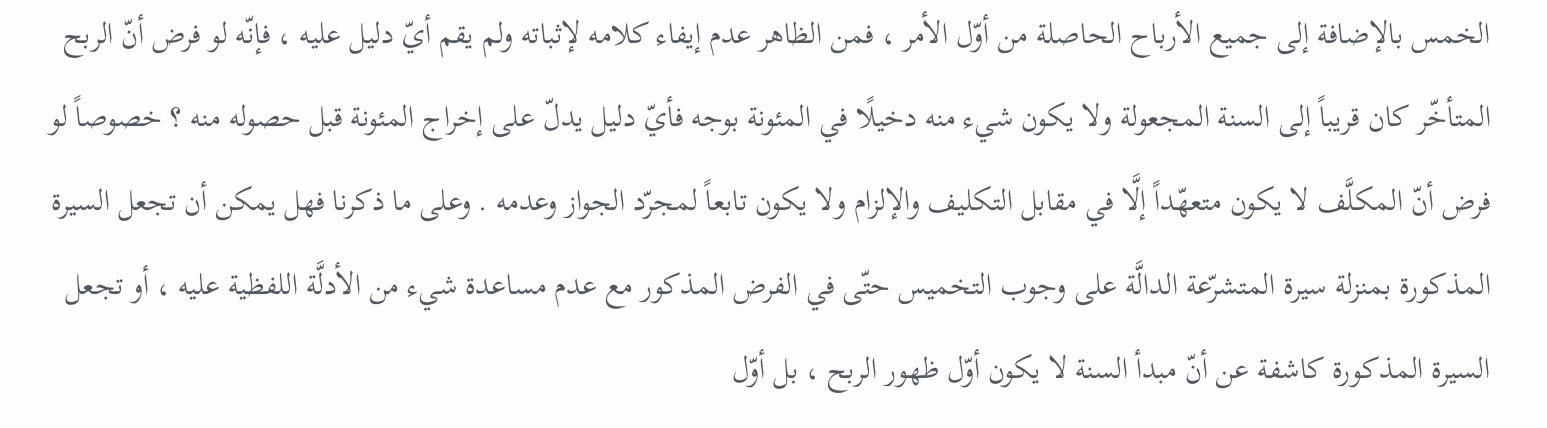الخمس بالإضافة إلى جميع الأرباح الحاصلة من أوّل الأمر ، فمن الظاهر عدم إيفاء كلامه لإثباته ولم يقم أيّ دليل عليه ، فإنّه لو فرض أنّ الربح المتأخّر كان قريباً إلى السنة المجعولة ولا يكون شيء منه دخيلًا في المئونة بوجه فأيّ دليل يدلّ على إخراج المئونة قبل حصوله منه ؟ خصوصاً لو فرض أنّ المكلَّف لا يكون متعهّداً إلَّا في مقابل التكليف والإلزام ولا يكون تابعاً لمجرّد الجواز وعدمه . وعلى ما ذكرنا فهل يمكن أن تجعل السيرة المذكورة بمنزلة سيرة المتشرّعة الدالَّة على وجوب التخميس حتّى في الفرض المذكور مع عدم مساعدة شيء من الأدلَّة اللفظية عليه ، أو تجعل السيرة المذكورة كاشفة عن أنّ مبدأ السنة لا يكون أوّل ظهور الربح ، بل أوّل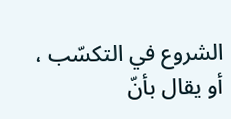الشروع في التكسّب ، أو يقال بأنّ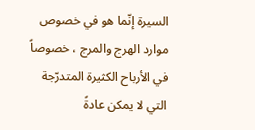السيرة إنّما هو في خصوص موارد الهرج والمرج ، خصوصاً في الأرباح الكثيرة المتدرّجة التي لا يمكن عادةً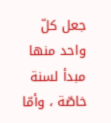جعل كلّ واحد منها مبدأ لسنة خاصّة ، وأمّا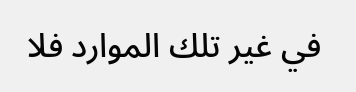في غير تلك الموارد فلا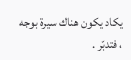يكاد يكون هناك سيرة بوجه ، فتدبّر .